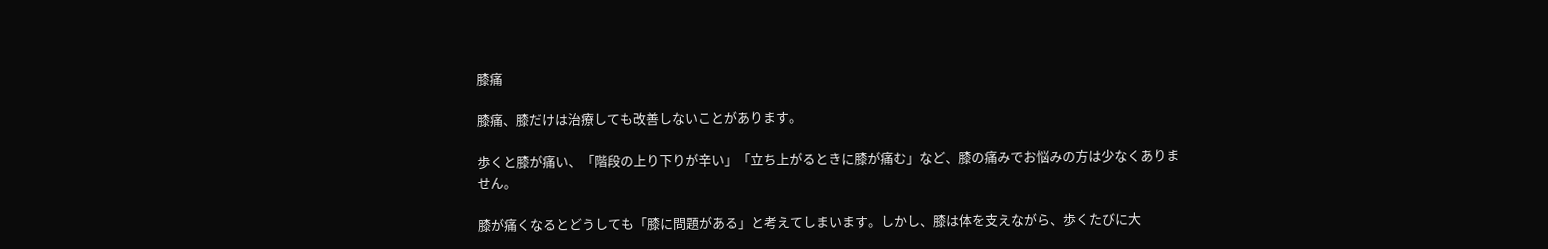膝痛

膝痛、膝だけは治療しても改善しないことがあります。

歩くと膝が痛い、「階段の上り下りが辛い」「立ち上がるときに膝が痛む」など、膝の痛みでお悩みの方は少なくありません。

膝が痛くなるとどうしても「膝に問題がある」と考えてしまいます。しかし、膝は体を支えながら、歩くたびに大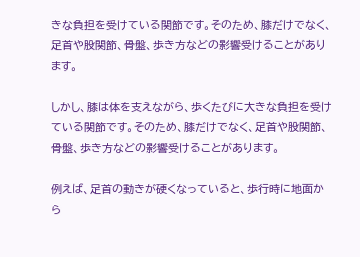きな負担を受けている関節です。そのため、膝だけでなく、足首や股関節、骨盤、歩き方などの影響受けることがあります。

しかし、膝は体を支えながら、歩くたびに大きな負担を受けている関節です。そのため、膝だけでなく、足首や股関節、骨盤、歩き方などの影響受けることがあります。

例えば、足首の動きが硬くなっていると、歩行時に地面から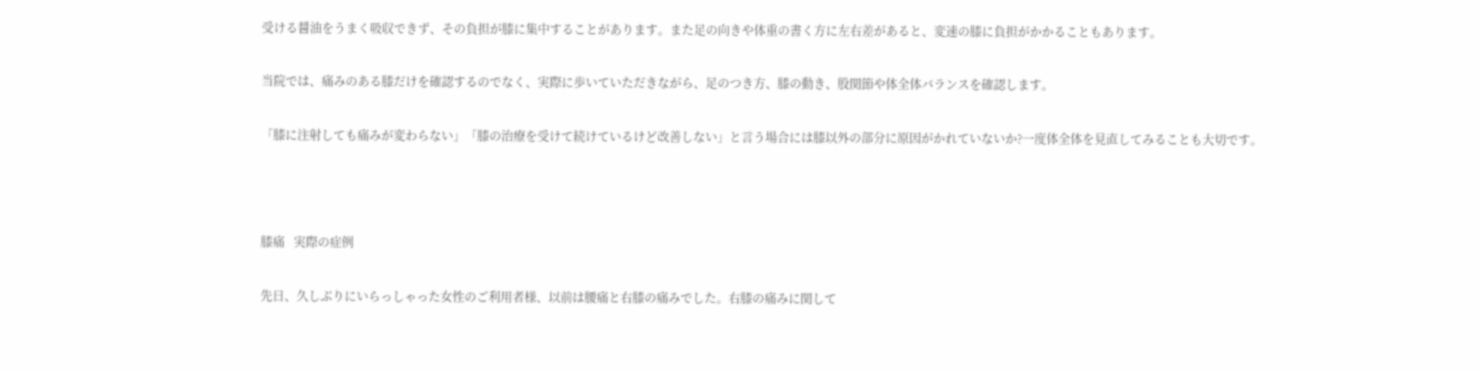受ける醤油をうまく吸収できず、その負担が膝に集中することがあります。また足の向きや体重の書く方に左右差があると、変速の膝に負担がかかることもあります。

当院では、痛みのある膝だけを確認するのでなく、実際に歩いていただきながら、足のつき方、膝の動き、股関節や体全体バランスを確認します。

「膝に注射しても痛みが変わらない」「膝の治療を受けて続けているけど改善しない」と言う場合には膝以外の部分に原因がかれていないか?一度体全体を見直してみることも大切です。



膝痛   実際の症例

先日、久しぶりにいらっしゃった女性のご利用者様、以前は腰痛と右膝の痛みでした。右膝の痛みに関して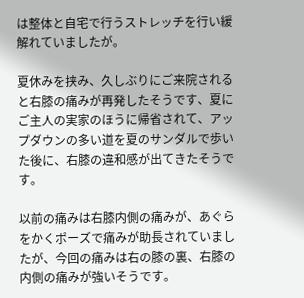は整体と自宅で行うストレッチを行い緩解れていましたが。

夏休みを挟み、久しぶりにご来院されると右膝の痛みが再発したそうです、夏にご主人の実家のほうに帰省されて、アップダウンの多い道を夏のサンダルで歩いた後に、右膝の違和感が出てきたそうです。

以前の痛みは右膝内側の痛みが、あぐらをかくポーズで痛みが助長されていましたが、今回の痛みは右の膝の裏、右膝の内側の痛みが強いそうです。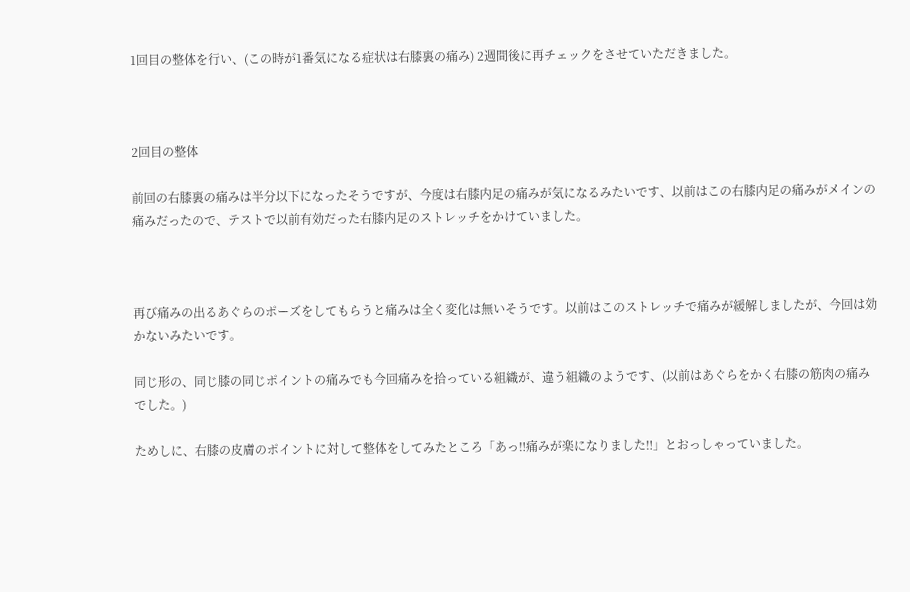1回目の整体を行い、(この時が1番気になる症状は右膝裏の痛み) 2週間後に再チェックをさせていただきました。



2回目の整体

前回の右膝裏の痛みは半分以下になったそうですが、今度は右膝内足の痛みが気になるみたいです、以前はこの右膝内足の痛みがメインの痛みだったので、テストで以前有効だった右膝内足のストレッチをかけていました。



再び痛みの出るあぐらのポーズをしてもらうと痛みは全く変化は無いそうです。以前はこのストレッチで痛みが緩解しましたが、今回は効かないみたいです。

同じ形の、同じ膝の同じポイントの痛みでも今回痛みを拾っている組織が、違う組織のようです、(以前はあぐらをかく右膝の筋肉の痛みでした。)

ためしに、右膝の皮膚のポイントに対して整体をしてみたところ「あっ‼痛みが楽になりました‼」とおっしゃっていました。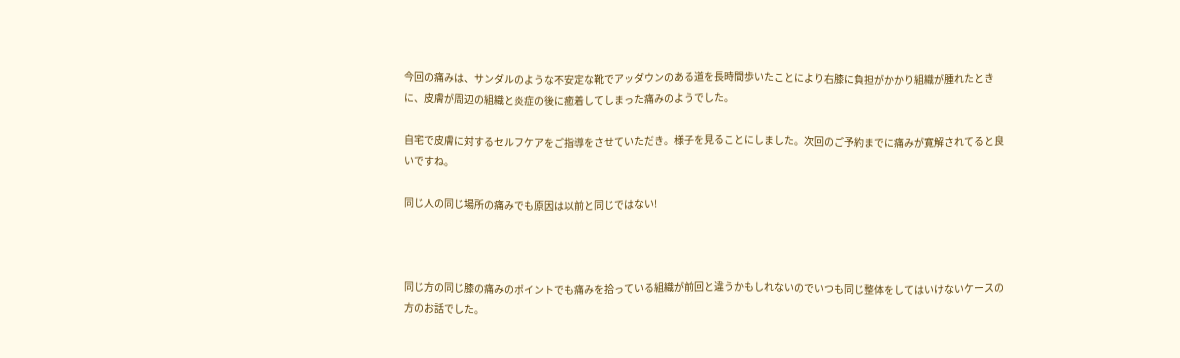今回の痛みは、サンダルのような不安定な靴でアッダウンのある道を長時間歩いたことにより右膝に負担がかかり組織が腫れたときに、皮膚が周辺の組織と炎症の後に癒着してしまった痛みのようでした。

自宅で皮膚に対するセルフケアをご指導をさせていただき。様子を見ることにしました。次回のご予約までに痛みが寛解されてると良いですね。

同じ人の同じ場所の痛みでも原因は以前と同じではない!



同じ方の同じ膝の痛みのポイントでも痛みを拾っている組織が前回と違うかもしれないのでいつも同じ整体をしてはいけないケースの方のお話でした。